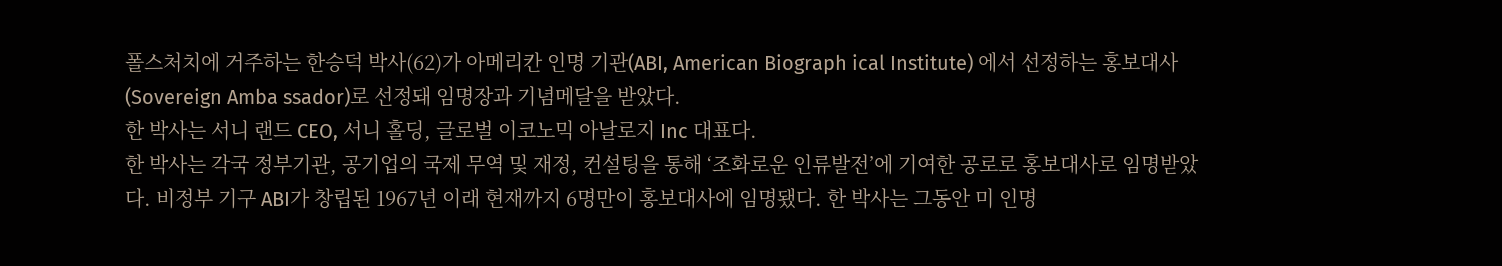폴스처치에 거주하는 한승덕 박사(62)가 아메리칸 인명 기관(ABI, American Biograph ical Institute) 에서 선정하는 홍보대사(Sovereign Amba ssador)로 선정돼 임명장과 기념메달을 받았다.
한 박사는 서니 랜드 CEO, 서니 홀딩, 글로벌 이코노믹 아날로지 Inc 대표다.
한 박사는 각국 정부기관, 공기업의 국제 무역 및 재정, 컨설팅을 통해 ‘조화로운 인류발전’에 기여한 공로로 홍보대사로 임명받았다. 비정부 기구 ABI가 창립된 1967년 이래 현재까지 6명만이 홍보대사에 임명됐다. 한 박사는 그동안 미 인명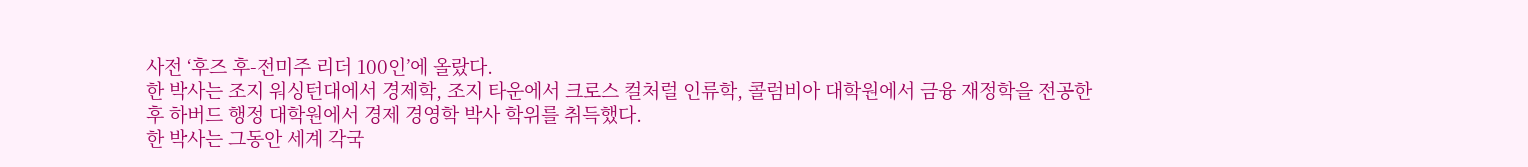사전 ‘후즈 후-전미주 리더 100인’에 올랐다.
한 박사는 조지 워싱턴대에서 경제학, 조지 타운에서 크로스 컬처럴 인류학, 콜럼비아 대학원에서 금융 재정학을 전공한 후 하버드 행정 대학원에서 경제 경영학 박사 학위를 취득했다.
한 박사는 그동안 세계 각국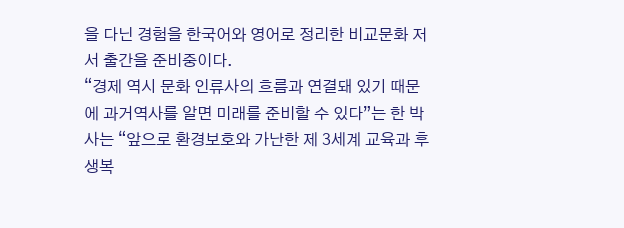을 다닌 경험을 한국어와 영어로 정리한 비교문화 저서 출간을 준비중이다.
“경제 역시 문화 인류사의 흐름과 연결돼 있기 때문에 과거역사를 알면 미래를 준비할 수 있다”는 한 박사는 “앞으로 환경보호와 가난한 제 3세계 교육과 후생복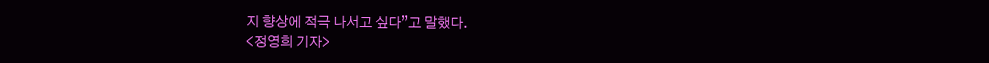지 향상에 적극 나서고 싶다”고 말했다.
<정영희 기자>